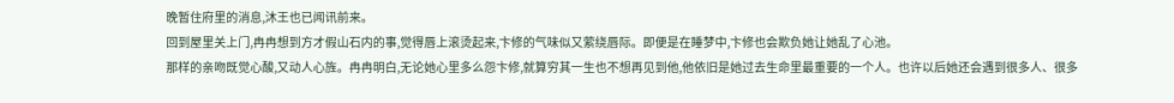晚暂住府里的消息,沐王也已闻讯前来。
回到屋里关上门,冉冉想到方才假山石内的事,觉得唇上滚烫起来,卞修的气味似又萦绕唇际。即便是在睡梦中,卞修也会欺负她让她乱了心池。
那样的亲吻既觉心酸,又动人心旌。冉冉明白,无论她心里多么怨卞修,就算穷其一生也不想再见到他,他依旧是她过去生命里最重要的一个人。也许以后她还会遇到很多人、很多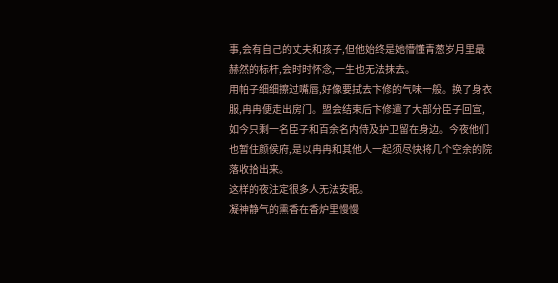事,会有自己的丈夫和孩子,但他始终是她懵懂青葱岁月里最赫然的标杆,会时时怀念,一生也无法抹去。
用帕子细细擦过嘴唇,好像要拭去卞修的气味一般。换了身衣服,冉冉便走出房门。盟会结束后卞修遣了大部分臣子回宣,如今只剩一名臣子和百余名内侍及护卫留在身边。今夜他们也暂住颜侯府,是以冉冉和其他人一起须尽快将几个空余的院落收拾出来。
这样的夜注定很多人无法安眠。
凝神静气的熏香在香炉里慢慢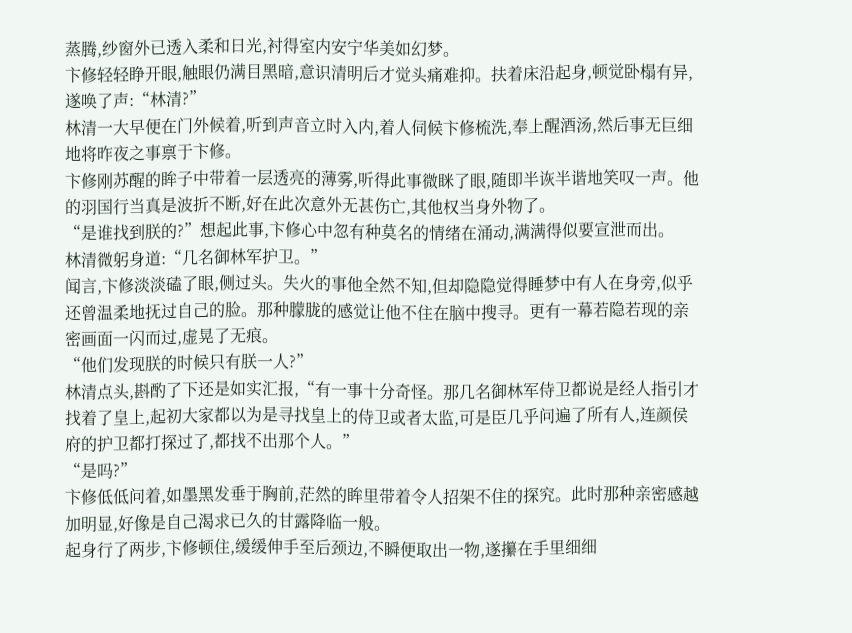蒸腾,纱窗外已透入柔和日光,衬得室内安宁华美如幻梦。
卞修轻轻睁开眼,触眼仍满目黑暗,意识清明后才觉头痛难抑。扶着床沿起身,顿觉卧榻有异,遂唤了声:“林清?”
林清一大早便在门外候着,听到声音立时入内,着人伺候卞修梳洗,奉上醒酒汤,然后事无巨细地将昨夜之事禀于卞修。
卞修刚苏醒的眸子中带着一层透亮的薄雾,听得此事微眯了眼,随即半诙半谐地笑叹一声。他的羽国行当真是波折不断,好在此次意外无甚伤亡,其他权当身外物了。
“是谁找到朕的?”想起此事,卞修心中忽有种莫名的情绪在涌动,满满得似要宣泄而出。
林清微躬身道:“几名御林军护卫。”
闻言,卞修淡淡磕了眼,侧过头。失火的事他全然不知,但却隐隐觉得睡梦中有人在身旁,似乎还曾温柔地抚过自己的脸。那种朦胧的感觉让他不住在脑中搜寻。更有一幕若隐若现的亲密画面一闪而过,虚晃了无痕。
“他们发现朕的时候只有朕一人?”
林清点头,斟酌了下还是如实汇报,“有一事十分奇怪。那几名御林军侍卫都说是经人指引才找着了皇上,起初大家都以为是寻找皇上的侍卫或者太监,可是臣几乎问遍了所有人,连颜侯府的护卫都打探过了,都找不出那个人。”
“是吗?”
卞修低低问着,如墨黑发垂于胸前,茫然的眸里带着令人招架不住的探究。此时那种亲密感越加明显,好像是自己渴求已久的甘露降临一般。
起身行了两步,卞修顿住,缓缓伸手至后颈边,不瞬便取出一物,遂攥在手里细细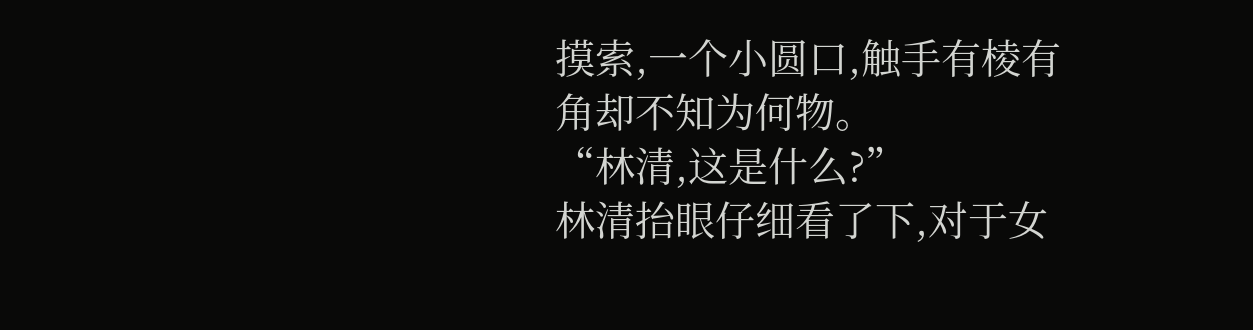摸索,一个小圆口,触手有棱有角却不知为何物。
“林清,这是什么?”
林清抬眼仔细看了下,对于女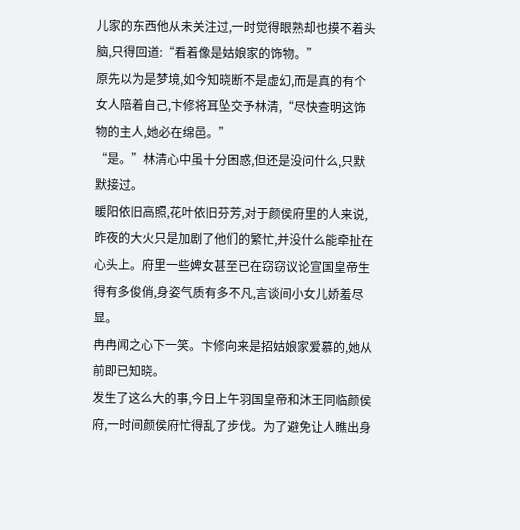儿家的东西他从未关注过,一时觉得眼熟却也摸不着头脑,只得回道:“看着像是姑娘家的饰物。”
原先以为是梦境,如今知晓断不是虚幻,而是真的有个女人陪着自己,卞修将耳坠交予林清,“尽快查明这饰物的主人,她必在绵邑。”
“是。”林清心中虽十分困惑,但还是没问什么,只默默接过。
暖阳依旧高照,花叶依旧芬芳,对于颜侯府里的人来说,昨夜的大火只是加剧了他们的繁忙,并没什么能牵扯在心头上。府里一些婢女甚至已在窃窃议论宣国皇帝生得有多俊俏,身姿气质有多不凡,言谈间小女儿娇羞尽显。
冉冉闻之心下一笑。卞修向来是招姑娘家爱慕的,她从前即已知晓。
发生了这么大的事,今日上午羽国皇帝和沐王同临颜侯府,一时间颜侯府忙得乱了步伐。为了避免让人瞧出身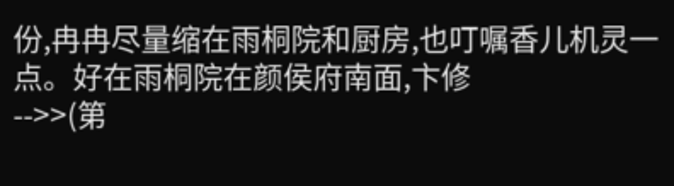份,冉冉尽量缩在雨桐院和厨房,也叮嘱香儿机灵一点。好在雨桐院在颜侯府南面,卞修
-->>(第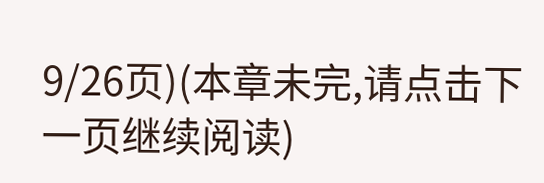9/26页)(本章未完,请点击下一页继续阅读)